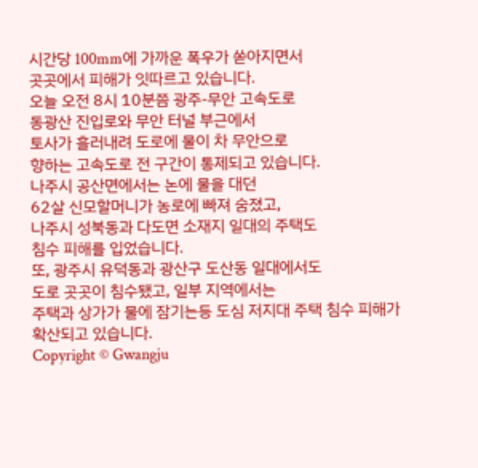시간당 100mm에 가까운 폭우가 쏟아지면서
곳곳에서 피해가 잇따르고 있습니다.
오늘 오전 8시 10분쯤 광주-무안 고속도로
동광산 진입로와 무안 터널 부근에서
토사가 흘러내려 도로에 물이 차 무안으로
향하는 고속도로 전 구간이 통제되고 있습니다.
나주시 공산면에서는 논에 물을 대던
62살 신모할머니가 농로에 빠져 숨졌고,
나주시 성북동과 다도면 소재지 일대의 주택도
침수 피해를 입었습니다.
또, 광주시 유덕동과 광산구 도산동 일대에서도
도로 곳곳이 침수됐고, 일부 지역에서는
주택과 상가가 물에 잠기는등 도심 저지대 주택 침수 피해가 확산되고 있습니다.
Copyright © Gwangju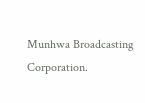Munhwa Broadcasting Corporation.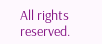All rights reserved.